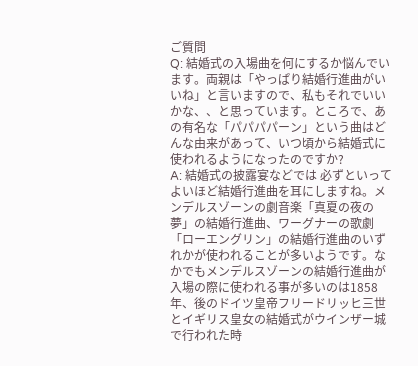ご質問
Q: 結婚式の入場曲を何にするか悩んでいます。両親は「やっぱり結婚行進曲がいいね」と言いますので、私もそれでいいかな、、と思っています。ところで、あの有名な「パパパパーン」という曲はどんな由来があって、いつ頃から結婚式に使われるようになったのですか?
A: 結婚式の披露宴などでは 必ずといってよいほど結婚行進曲を耳にしますね。メンデルスゾーンの劇音楽「真夏の夜の夢」の結婚行進曲、ワーグナーの歌劇「ローエングリン」の結婚行進曲のいずれかが使われることが多いようです。なかでもメンデルスゾーンの結婚行進曲が入場の際に使われる事が多いのは1858年、後のドイツ皇帝フリードリッヒ三世とイギリス皇女の結婚式がウインザー城で行われた時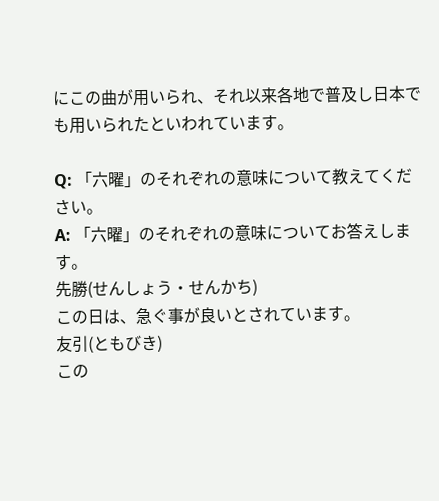にこの曲が用いられ、それ以来各地で普及し日本でも用いられたといわれています。

Q: 「六曜」のそれぞれの意味について教えてください。
A: 「六曜」のそれぞれの意味についてお答えします。
先勝(せんしょう・せんかち)
この日は、急ぐ事が良いとされています。
友引(ともびき)
この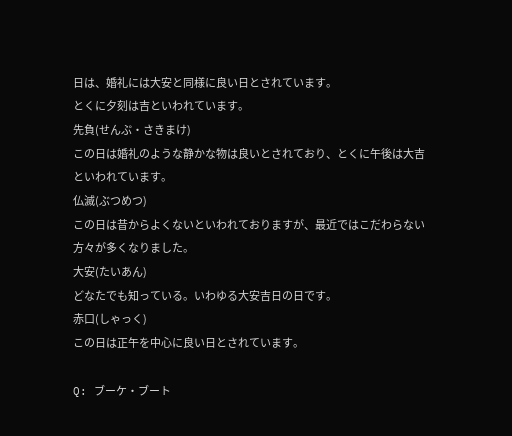日は、婚礼には大安と同様に良い日とされています。
とくに夕刻は吉といわれています。
先負(せんぷ・さきまけ)
この日は婚礼のような静かな物は良いとされており、とくに午後は大吉
といわれています。
仏滅(ぶつめつ)
この日は昔からよくないといわれておりますが、最近ではこだわらない
方々が多くなりました。
大安(たいあん)
どなたでも知っている。いわゆる大安吉日の日です。
赤口(しゃっく)
この日は正午を中心に良い日とされています。

Q: ブーケ・ブート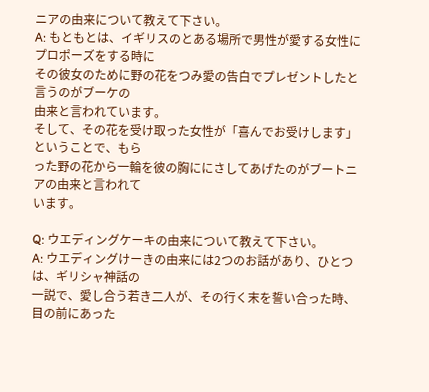ニアの由来について教えて下さい。
A: もともとは、イギリスのとある場所で男性が愛する女性にプロポーズをする時に
その彼女のために野の花をつみ愛の告白でプレゼントしたと言うのがブーケの
由来と言われています。
そして、その花を受け取った女性が「喜んでお受けします」ということで、もら
った野の花から一輪を彼の胸ににさしてあげたのがブートニアの由来と言われて
います。

Q: ウエディングケーキの由来について教えて下さい。
A: ウエディングけーきの由来には2つのお話があり、ひとつは、ギリシャ神話の
一説で、愛し合う若き二人が、その行く末を誓い合った時、目の前にあった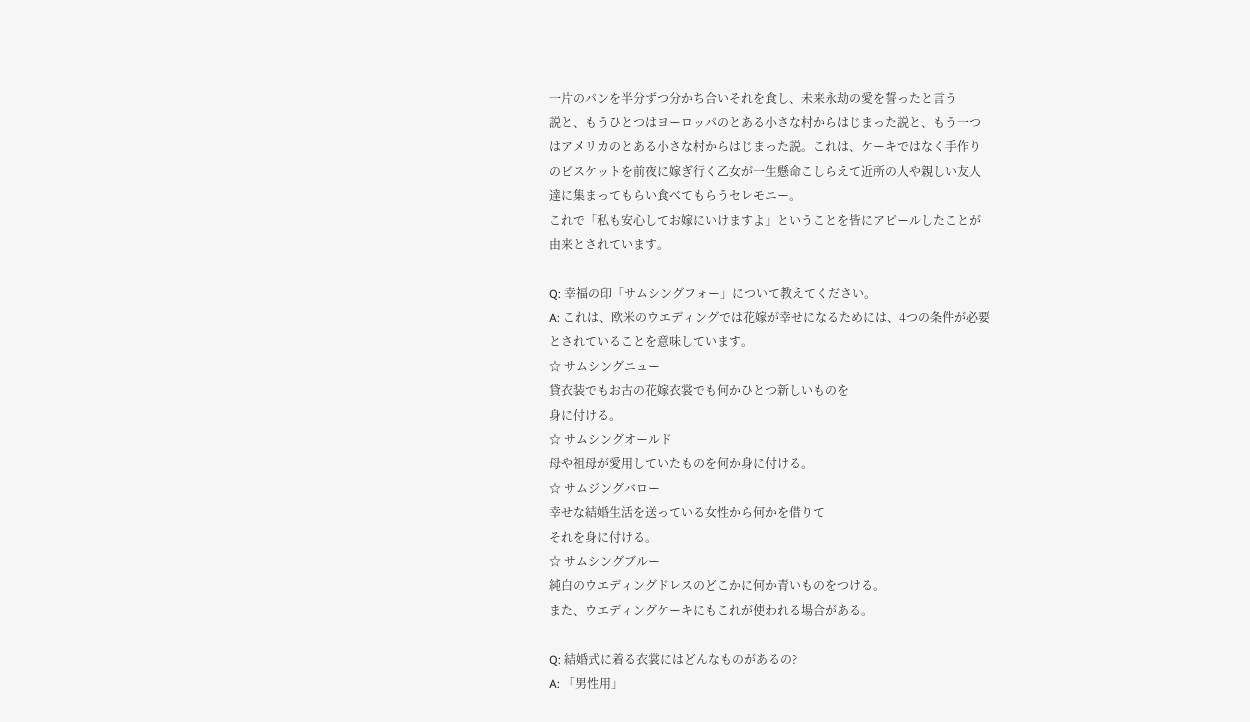一片のパンを半分ずつ分かち合いそれを食し、未来永劫の愛を誓ったと言う
説と、もうひとつはヨーロッパのとある小さな村からはじまった説と、もう一つ
はアメリカのとある小さな村からはじまった説。これは、ケーキではなく手作り
のビスケットを前夜に嫁ぎ行く乙女が一生懸命こしらえて近所の人や親しい友人
達に集まってもらい食べてもらうセレモニー。
これで「私も安心してお嫁にいけますよ」ということを皆にアピールしたことが
由来とされています。

Q: 幸福の印「サムシングフォー」について教えてください。
A: これは、欧米のウエディングでは花嫁が幸せになるためには、4つの条件が必要
とされていることを意味しています。
☆ サムシングニュー
貸衣装でもお古の花嫁衣裳でも何かひとつ新しいものを
身に付ける。
☆ サムシングオールド
母や祖母が愛用していたものを何か身に付ける。
☆ サムジングバロー
幸せな結婚生活を送っている女性から何かを借りて
それを身に付ける。
☆ サムシングブルー
純白のウエディングドレスのどこかに何か青いものをつける。
また、ウエディングケーキにもこれが使われる場合がある。

Q: 結婚式に着る衣裳にはどんなものがあるの?
A: 「男性用」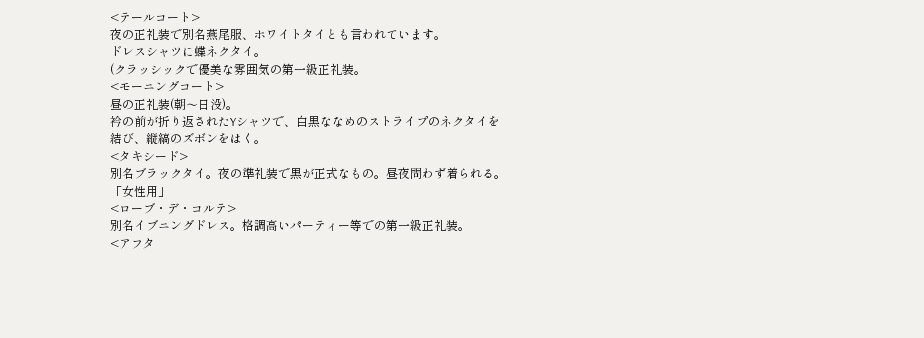<テールコート>
夜の正礼装で別名燕尾服、ホワイトタイとも言われています。
ドレスシャツに蝶ネクタイ。
(クラッシックで優美な雰囲気の第一級正礼装。
<モーニングコート>
昼の正礼装(朝〜日没)。
衿の前が折り返されたYシャツで、白黒ななめのストライプのネクタイを
結び、縦縞のズボンをはく。
<タキシード>
別名ブラックタイ。夜の準礼装で黒が正式なもの。昼夜問わず着られる。
「女性用」
<ローブ・デ・コルテ>
別名イブニングドレス。格調高いパーティー等での第一級正礼装。
<アフタ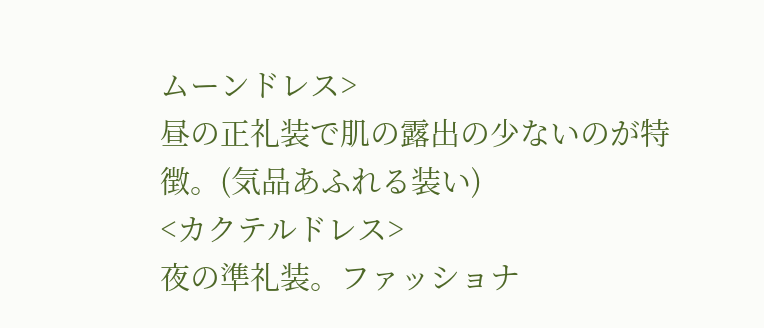ムーンドレス>
昼の正礼装で肌の露出の少ないのが特徴。(気品あふれる装い)
<カクテルドレス>
夜の準礼装。ファッショナ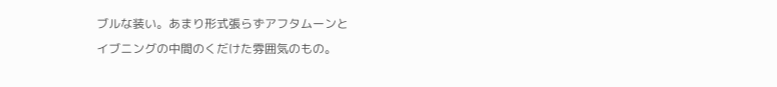ブルな装い。あまり形式張らずアフタムーンと
イブニングの中間のくだけた雰囲気のもの。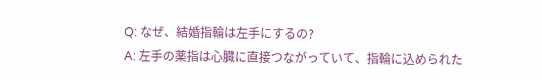Q: なぜ、結婚指輪は左手にするの?
A: 左手の薬指は心臓に直接つながっていて、指輪に込められた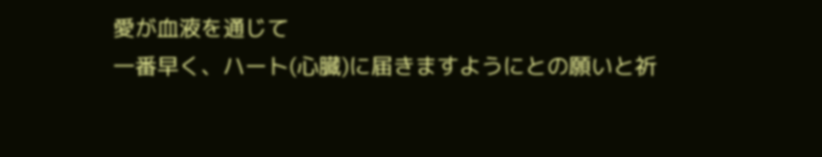愛が血液を通じて
一番早く、ハート(心臓)に届きますようにとの願いと祈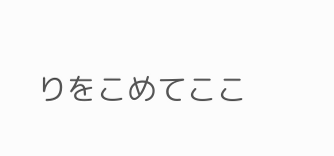りをこめてここ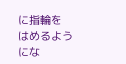に指輪を
はめるようにな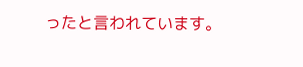ったと言われています。